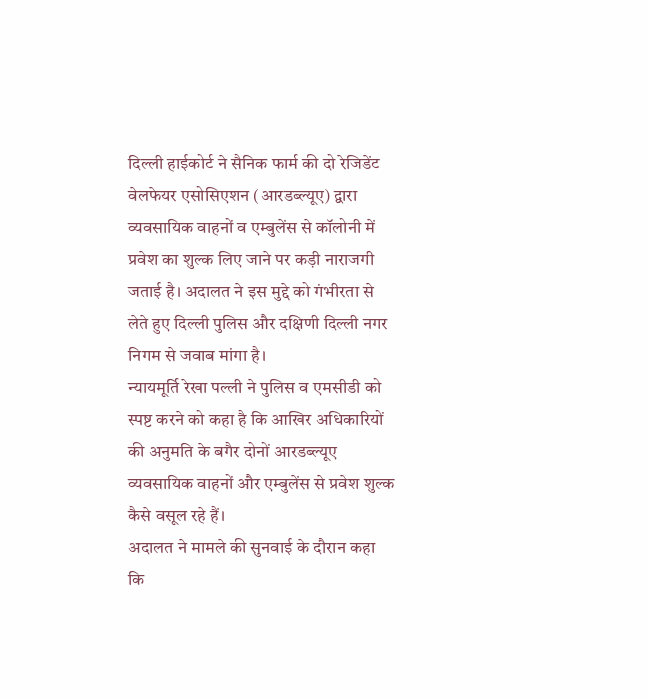दिल्ली हाईकोर्ट ने सैनिक फार्म की दो रेजिडेंट वेलफेयर एसोसिएशन (आरडब्ल्यूए) द्वारा व्यवसायिक वाहनों व एम्बुलेंस से कॉलोनी में प्रवेश का शुल्क लिए जाने पर कड़ी नाराजगी जताई है। अदालत ने इस मुद्दे को गंभीरता से लेते हुए दिल्ली पुलिस और दक्षिणी दिल्ली नगर निगम से जवाब मांगा है।
न्यायमूर्ति रेखा पल्ली ने पुलिस व एमसीडी को स्पष्ट करने को कहा है कि आखिर अधिकारियों की अनुमति के बगैर दोनों आरडब्ल्यूए व्यवसायिक वाहनों और एम्बुलेंस से प्रवेश शुल्क कैसे वसूल रहे हैं।
अदालत ने मामले की सुनवाई के दौरान कहा कि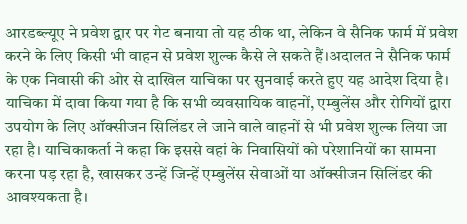आरडब्ल्यूए ने प्रवेश द्वार पर गेट बनाया तो यह ठीक था, लेकिन वे सैनिक फार्म में प्रवेश करने के लिए किसी भी वाहन से प्रवेश शुल्क कैसे ले सकते हैं।अदालत ने सैनिक फार्म के एक निवासी की ओर से दाखिल याचिका पर सुनवाई करते हुए यह आदेश दिया है।
याचिका में दावा किया गया है कि सभी व्यवसायिक वाहनों, एम्बुलेंस और रोगियों द्वारा उपयोग के लिए ऑक्सीजन सिलिंडर ले जाने वाले वाहनों से भी प्रवेश शुल्क लिया जा रहा है। याचिकाकर्ता ने कहा कि इससे वहां के निवासियों को परेशानियों का सामना करना पड़ रहा है, खासकर उन्हें जिन्हें एम्बुलेंस सेवाओं या ऑक्सीजन सिलिंडर की आवश्यकता है।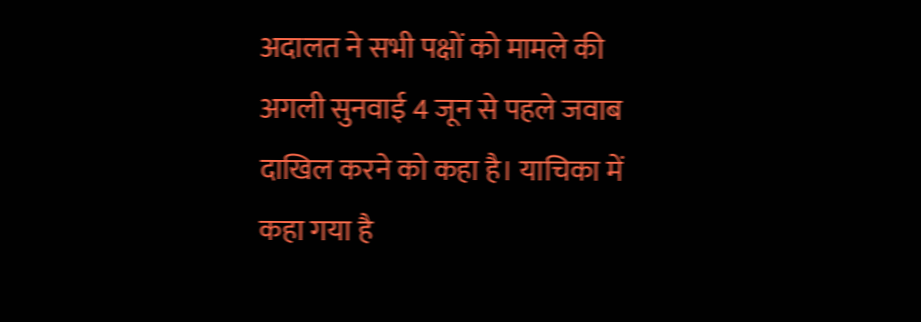अदालत ने सभी पक्षों को मामले की अगली सुनवाई 4 जून से पहले जवाब दाखिल करने को कहा है। याचिका में कहा गया है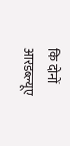कि दोनों आरडब्ल्यूए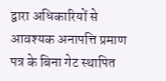द्वारा अधिकारियों से आवश्यक अनापत्ति प्रमाण पत्र के बिना गेट स्थापित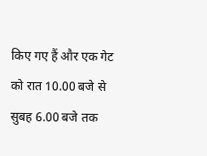किए गए हैं और एक गेट को रात 10.00 बजे से सुबह 6.00 बजे तक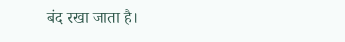बंद रखा जाता है।